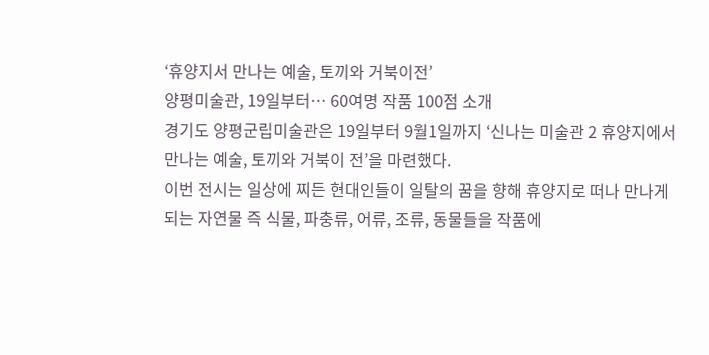‘휴양지서 만나는 예술, 토끼와 거북이전’
양평미술관, 19일부터… 60여명 작품 100점 소개
경기도 양평군립미술관은 19일부터 9월1일까지 ‘신나는 미술관 2 휴양지에서 만나는 예술, 토끼와 거북이 전’을 마련했다.
이번 전시는 일상에 찌든 현대인들이 일탈의 꿈을 향해 휴양지로 떠나 만나게 되는 자연물 즉 식물, 파충류, 어류, 조류, 동물들을 작품에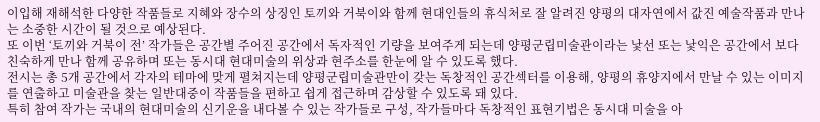이입해 재해석한 다양한 작품들로 지혜와 장수의 상징인 토끼와 거북이와 함께 현대인들의 휴식처로 잘 알려진 양평의 대자연에서 값진 예술작품과 만나는 소중한 시간이 될 것으로 예상된다.
또 이번 ‘토끼와 거북이 전’ 작가들은 공간별 주어진 공간에서 독자적인 기량을 보여주게 되는데 양평군립미술관이라는 낯선 또는 낯익은 공간에서 보다 친숙하게 만나 함께 공유하며 또는 동시대 현대미술의 위상과 현주소를 한눈에 알 수 있도록 했다.
전시는 총 5개 공간에서 각자의 테마에 맞게 펼쳐지는데 양평군립미술관만이 갖는 독창적인 공간섹터를 이용해, 양평의 휴양지에서 만날 수 있는 이미지를 연출하고 미술관을 찾는 일반대중이 작품들을 편하고 쉽게 접근하며 감상할 수 있도록 돼 있다.
특히 참여 작가는 국내의 현대미술의 신기운을 내다볼 수 있는 작가들로 구성, 작가들마다 독창적인 표현기법은 동시대 미술을 아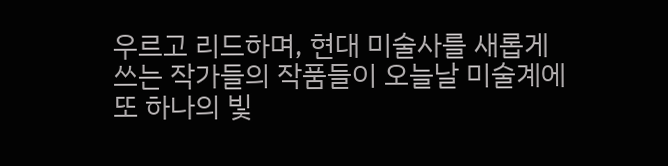우르고 리드하며, 현대 미술사를 새롭게 쓰는 작가들의 작품들이 오늘날 미술계에 또 하나의 빛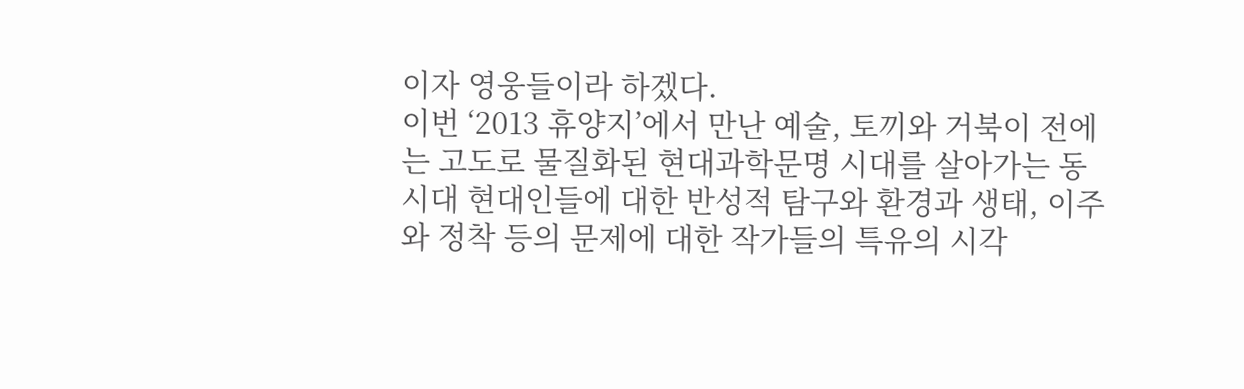이자 영웅들이라 하겠다.
이번 ‘2013 휴양지’에서 만난 예술, 토끼와 거북이 전에는 고도로 물질화된 현대과학문명 시대를 살아가는 동시대 현대인들에 대한 반성적 탐구와 환경과 생태, 이주와 정착 등의 문제에 대한 작가들의 특유의 시각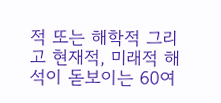적 또는 해학적 그리고 현재적, 미래적 해석이 돋보이는 60여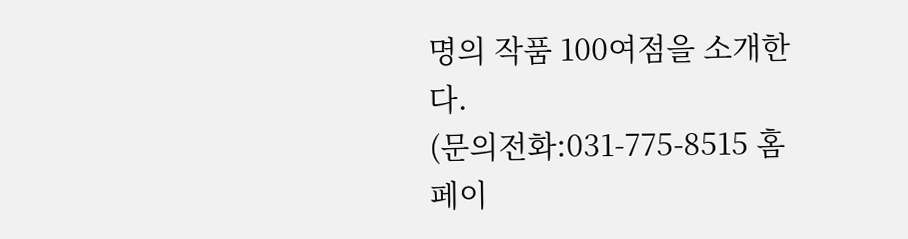명의 작품 100여점을 소개한다.
(문의전화:031-775-8515 홈페이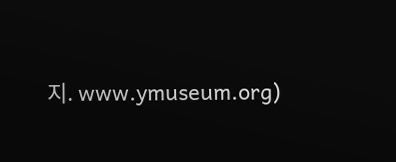지. www.ymuseum.org)